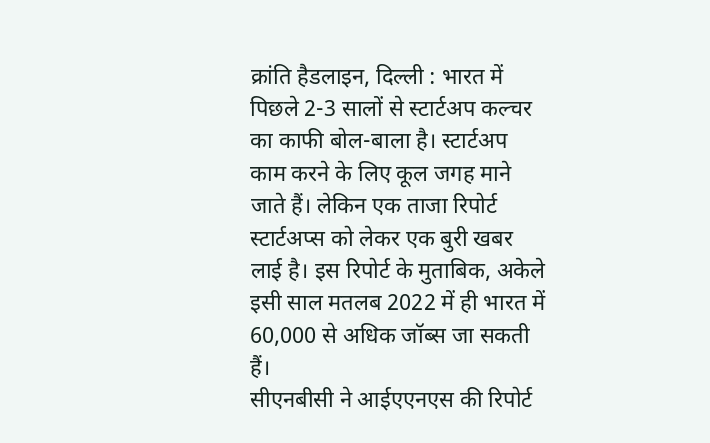क्रांति हैडलाइन, दिल्ली : भारत में पिछले 2-3 सालों से स्टार्टअप कल्चर का काफी बोल-बाला है। स्टार्टअप काम करने के लिए कूल जगह माने जाते हैं। लेकिन एक ताजा रिपोर्ट स्टार्टअप्स को लेकर एक बुरी खबर लाई है। इस रिपोर्ट के मुताबिक, अकेले इसी साल मतलब 2022 में ही भारत में 60,000 से अधिक जॉब्स जा सकती हैं।
सीएनबीसी ने आईएएनएस की रिपोर्ट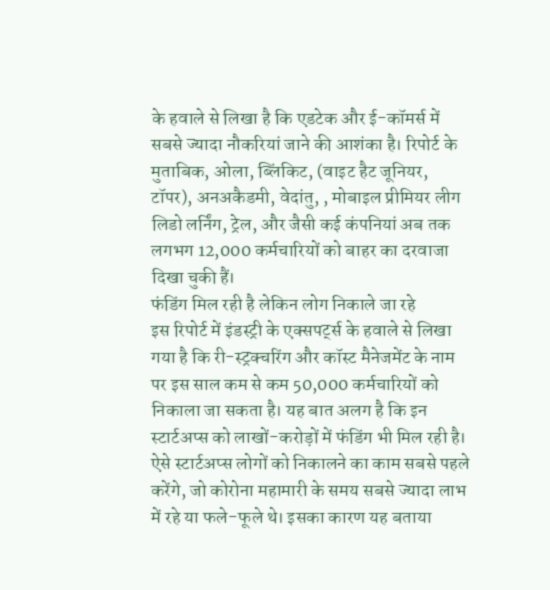के हवाले से लिखा है कि एडटेक और ई-कॉमर्स में सबसे ज्यादा नौकरियां जाने की आशंका है। रिपोर्ट के मुताबिक, ओला, ब्लिंकिट, (वाइट हैट जूनियर, टॉपर), अनअकैडमी, वेदांतु, , मोबाइल प्रीमियर लीग लिडो लर्निंग, ट्रेल, और जैसी कई कंपनियां अब तक लगभग 12,000 कर्मचारियों को बाहर का दरवाजा दिखा चुकी हैं।
फंडिंग मिल रही है लेकिन लोग निकाले जा रहे
इस रिपोर्ट में इंडस्ट्री के एक्सपर्ट्स के हवाले से लिखा गया है कि री-स्ट्रक्चरिंग और कॉस्ट मैनेजमेंट के नाम पर इस साल कम से कम 50,000 कर्मचारियों को निकाला जा सकता है। यह बात अलग है कि इन स्टार्टअप्स को लाखों-करोड़ों में फंडिंग भी मिल रही है।
ऐसे स्टार्टअप्स लोगों को निकालने का काम सबसे पहले करेंगे, जो कोरोना महामारी के समय सबसे ज्यादा लाभ में रहे या फले-फूले थे। इसका कारण यह बताया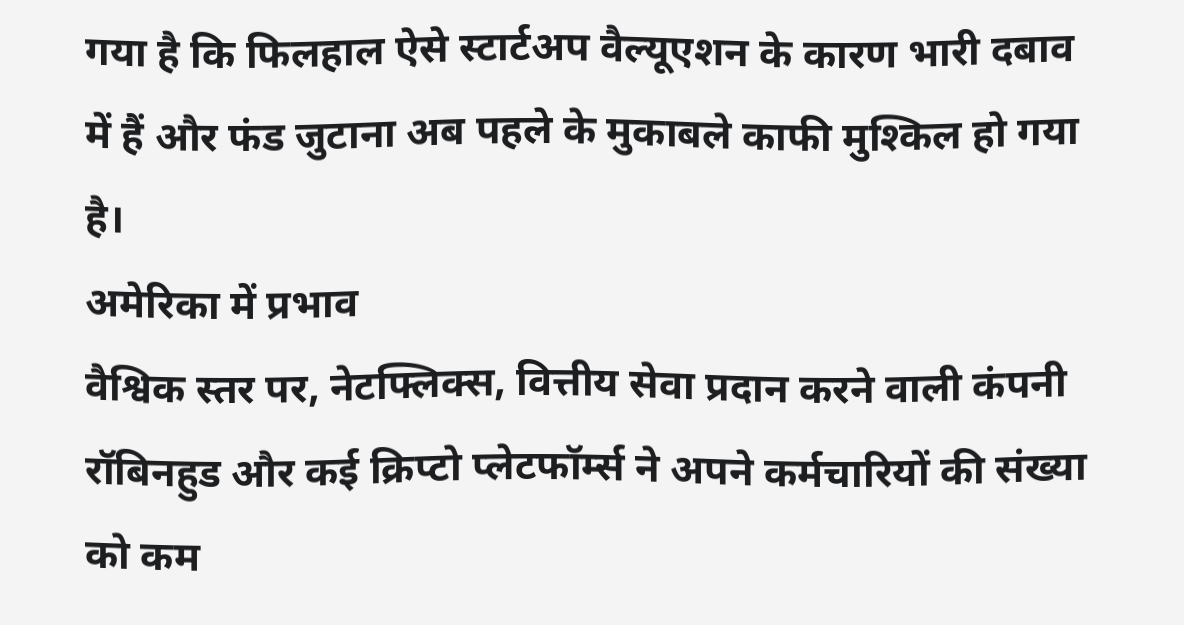गया है कि फिलहाल ऐसे स्टार्टअप वैल्यूएशन के कारण भारी दबाव में हैं और फंड जुटाना अब पहले के मुकाबले काफी मुश्किल हो गया है।
अमेरिका में प्रभाव
वैश्विक स्तर पर, नेटफ्लिक्स, वित्तीय सेवा प्रदान करने वाली कंपनी रॉबिनहुड और कई क्रिप्टो प्लेटफॉर्म्स ने अपने कर्मचारियों की संख्या को कम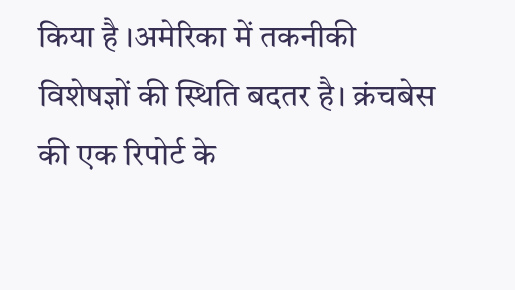किया है ।अमेरिका में तकनीकी विशेषज्ञों की स्थिति बदतर है। क्रंचबेस की एक रिपोर्ट के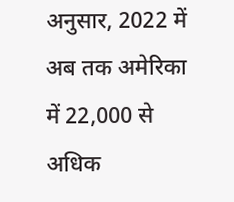अनुसार, 2022 में अब तक अमेरिका में 22,000 से अधिक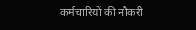कर्मचारियों की नौकरी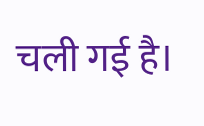चली गई है।